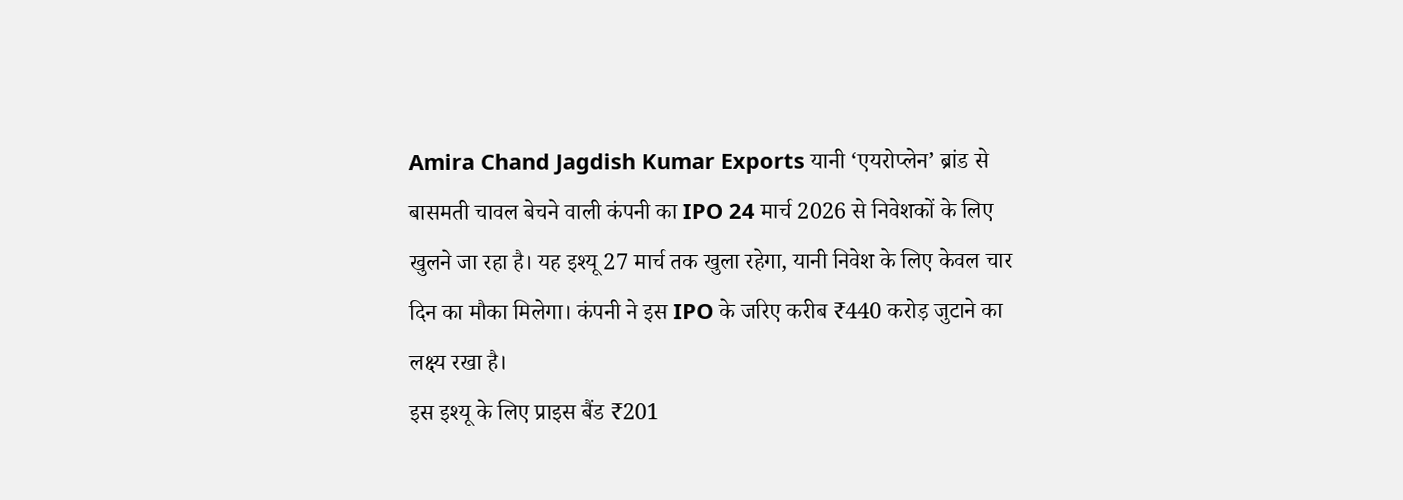Amira Chand Jagdish Kumar Exports यानी ‘एयरोप्लेन’ ब्रांड से बासमती चावल बेचने वाली कंपनी का IPO 24 मार्च 2026 से निवेशकों के लिए खुलने जा रहा है। यह इश्यू 27 मार्च तक खुला रहेगा, यानी निवेश के लिए केवल चार दिन का मौका मिलेगा। कंपनी ने इस IPO के जरिए करीब ₹440 करोड़ जुटाने का लक्ष्य रखा है।
इस इश्यू के लिए प्राइस बैंड ₹201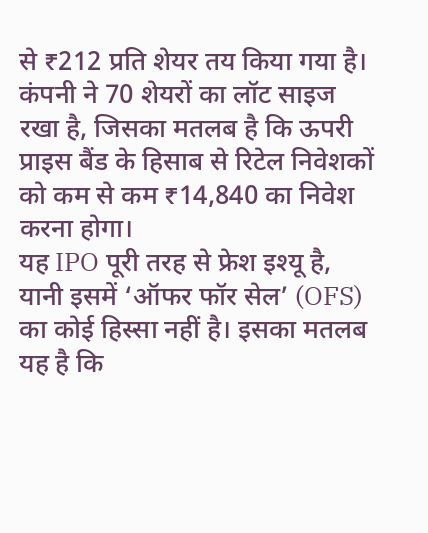से ₹212 प्रति शेयर तय किया गया है। कंपनी ने 70 शेयरों का लॉट साइज रखा है, जिसका मतलब है कि ऊपरी प्राइस बैंड के हिसाब से रिटेल निवेशकों को कम से कम ₹14,840 का निवेश करना होगा।
यह IPO पूरी तरह से फ्रेश इश्यू है, यानी इसमें ‘ऑफर फॉर सेल’ (OFS) का कोई हिस्सा नहीं है। इसका मतलब यह है कि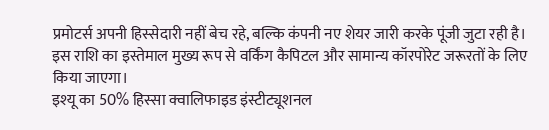प्रमोटर्स अपनी हिस्सेदारी नहीं बेच रहे, बल्कि कंपनी नए शेयर जारी करके पूंजी जुटा रही है। इस राशि का इस्तेमाल मुख्य रूप से वर्किंग कैपिटल और सामान्य कॉरपोरेट जरूरतों के लिए किया जाएगा।
इश्यू का 50% हिस्सा क्वालिफाइड इंस्टीट्यूशनल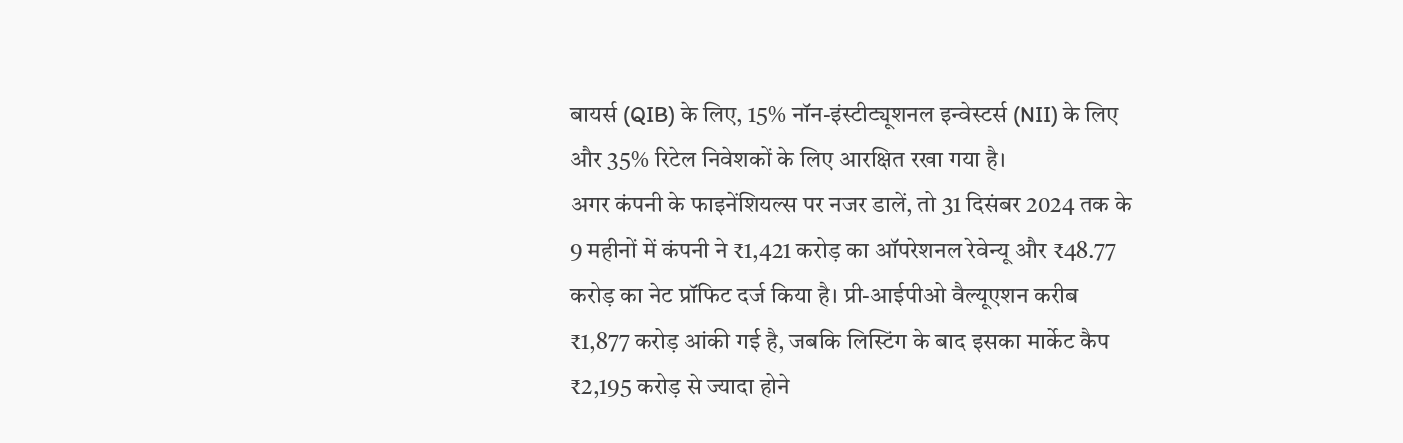बायर्स (QIB) के लिए, 15% नॉन-इंस्टीट्यूशनल इन्वेस्टर्स (NII) के लिए और 35% रिटेल निवेशकों के लिए आरक्षित रखा गया है।
अगर कंपनी के फाइनेंशियल्स पर नजर डालें, तो 31 दिसंबर 2024 तक के 9 महीनों में कंपनी ने ₹1,421 करोड़ का ऑपरेशनल रेवेन्यू और ₹48.77 करोड़ का नेट प्रॉफिट दर्ज किया है। प्री-आईपीओ वैल्यूएशन करीब ₹1,877 करोड़ आंकी गई है, जबकि लिस्टिंग के बाद इसका मार्केट कैप ₹2,195 करोड़ से ज्यादा होने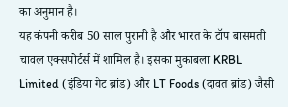का अनुमान है।
यह कंपनी करीब 50 साल पुरानी है और भारत के टॉप बासमती चावल एक्सपोर्टर्स में शामिल है। इसका मुकाबला KRBL Limited (इंडिया गेट ब्रांड) और LT Foods (दावत ब्रांड) जैसी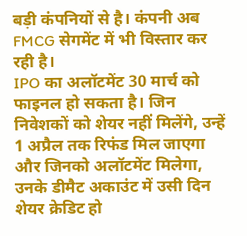बड़ी कंपनियों से है। कंपनी अब FMCG सेगमेंट में भी विस्तार कर रही है।
IPO का अलॉटमेंट 30 मार्च को फाइनल हो सकता है। जिन निवेशकों को शेयर नहीं मिलेंगे, उन्हें 1 अप्रैल तक रिफंड मिल जाएगा और जिनको अलॉटमेंट मिलेगा, उनके डीमैट अकाउंट में उसी दिन शेयर क्रेडिट हो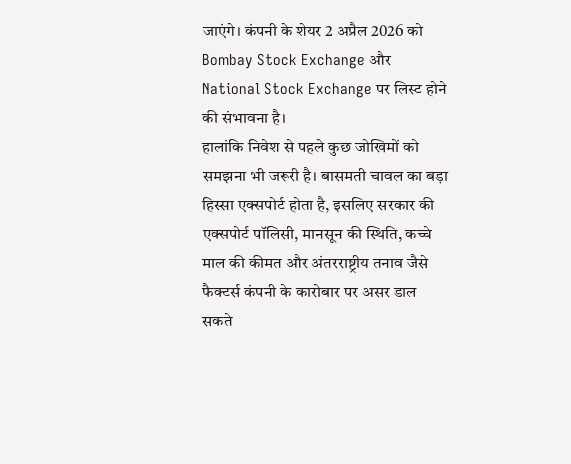जाएंगे। कंपनी के शेयर 2 अप्रैल 2026 को Bombay Stock Exchange और National Stock Exchange पर लिस्ट होने की संभावना है।
हालांकि निवेश से पहले कुछ जोखिमों को समझना भी जरूरी है। बासमती चावल का बड़ा हिस्सा एक्सपोर्ट होता है, इसलिए सरकार की एक्सपोर्ट पॉलिसी, मानसून की स्थिति, कच्चे माल की कीमत और अंतरराष्ट्रीय तनाव जैसे फैक्टर्स कंपनी के कारोबार पर असर डाल सकते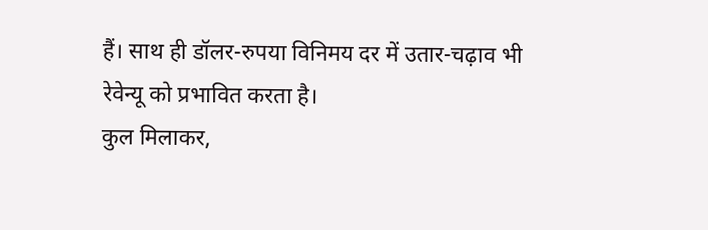हैं। साथ ही डॉलर-रुपया विनिमय दर में उतार-चढ़ाव भी रेवेन्यू को प्रभावित करता है।
कुल मिलाकर,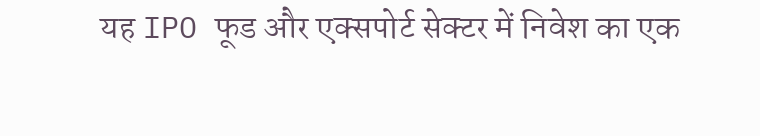यह IPO फूड और एक्सपोर्ट सेक्टर में निवेश का एक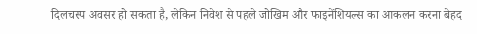दिलचस्प अवसर हो सकता है, लेकिन निवेश से पहले जोखिम और फाइनेंशियल्स का आकलन करना बेहद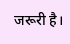जरूरी है।